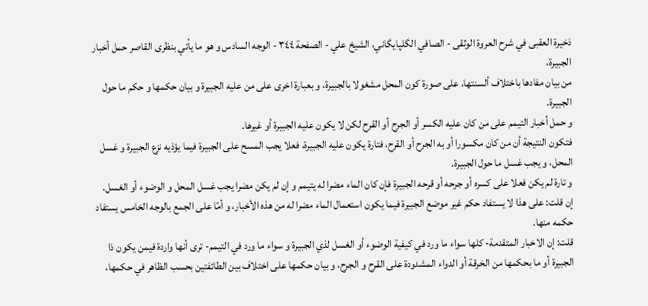ذخيرة العقبى في شرح العروة الوثقى - الصافي الگلپايگاني، الشيخ علي - الصفحة ٣٤٤ - الوجه السادس و هو ما يأتي بنظرى القاصر حمل أخبار الجبيرة،
من بيان مفادها باختلاف ألسنتها، على صورة كون المحل مشغولا بالجبيرة، و بعبارة اخرى على من عليه الجبيرة و بيان حكمها و حكم ما حول الجبيرة.
و حمل أخبار التيمم على من كان عليه الكسر أو الجرح أو القرح لكن لا يكون عليه الجبيرة أو غيرها.
فتكون النتيجة أن من كان مكسورا أو به الجرح أو القرح، فتارة يكون عليه الجبيرة، فعلا يجب المسح على الجبيرة فيما يؤذيه نزع الجبيرة و غسل المحل، و يجب غسل ما حول الجبيرة.
و تارة لم يكن فعلا على كسره أو جرحه أو قرحه الجبيرة فإن كان الماء مضرا له يتيمم و إن لم يكن مضرا يجب غسل المحل و الوضوء أو الغسل.
إن قلت: على هذا لا يستفاد حكم غير موضع الجبيرة فيما يكون استعمال الماء مضرا له من هذه الأخبار، و أمّا على الجمع بالوجه الخامس يستفاد حكمه منها.
قلت: إن الاخبار المتقدمة- كلها سواء ما ورد في كيفية الوضوء أو الغسل لذي الجبيرة و سواء ما ورد في التيمم- ترى أنها واردة فيمن يكون ذا الجبيرة أو ما بحكمها من الخرقة أو الدواء المشدودة على القرح و الجرح، و بيان حكمها على اختلاف بين الطائفتين بحسب الظاهر في حكمها،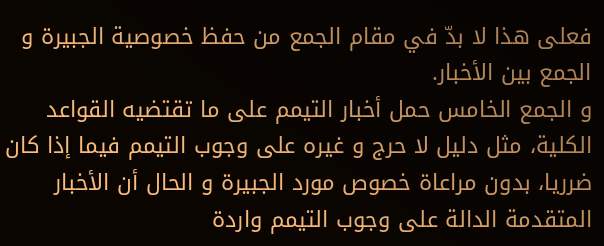فعلى هذا لا بدّ في مقام الجمع من حفظ خصوصية الجبيرة و الجمع بين الأخبار.
و الجمع الخامس حمل أخبار التيمم على ما تقتضيه القواعد الكلية، مثل دليل لا حرج و غيره على وجوب التيمم فيما إذا كان ضرريا، بدون مراعاة خصوص مورد الجبيرة و الحال أن الأخبار المتقدمة الدالة على وجوب التيمم واردة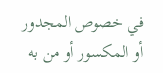في خصوص المجدور أو المكسور أو من به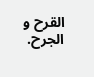القرح و الجرح.